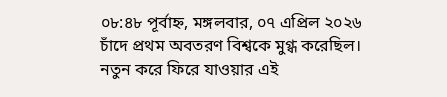০৮:৪৮ পূর্বাহ্ন, মঙ্গলবার, ০৭ এপ্রিল ২০২৬
চাঁদে প্রথম অবতরণ বিশ্বকে মুগ্ধ করেছিল। নতুন করে ফিরে যাওয়ার এই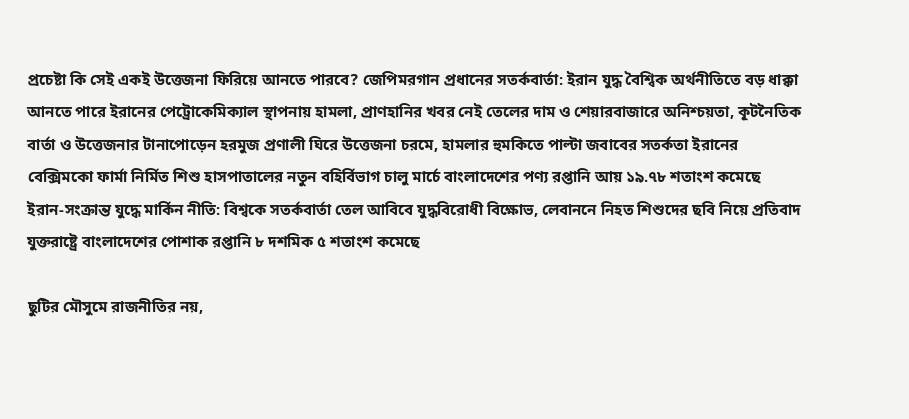প্রচেষ্টা কি সেই একই উত্তেজনা ফিরিয়ে আনতে পারবে? জেপিমরগান প্রধানের সতর্কবার্তা: ইরান যুদ্ধ বৈশ্বিক অর্থনীতিতে বড় ধাক্কা আনতে পারে ইরানের পেট্রোকেমিক্যাল স্থাপনায় হামলা, প্রাণহানির খবর নেই তেলের দাম ও শেয়ারবাজারে অনিশ্চয়তা, কূটনৈতিক বার্তা ও উত্তেজনার টানাপোড়েন হরমুজ প্রণালী ঘিরে উত্তেজনা চরমে, হামলার হুমকিতে পাল্টা জবাবের সতর্কতা ইরানের বেক্সিমকো ফার্মা নির্মিত শিশু হাসপাতালের নতুন বহির্বিভাগ চালু মার্চে বাংলাদেশের পণ্য রপ্তানি আয় ১৯.৭৮ শতাংশ কমেছে ইরান-সংক্রান্ত যুদ্ধে মার্কিন নীতি: বিশ্বকে সতর্কবার্তা তেল আবিবে যুদ্ধবিরোধী বিক্ষোভ, লেবাননে নিহত শিশুদের ছবি নিয়ে প্রতিবাদ যুক্তরাষ্ট্রে বাংলাদেশের পোশাক রপ্তানি ৮ দশমিক ৫ শতাংশ কমেছে

ছুটির মৌসুমে রাজনীতির নয়,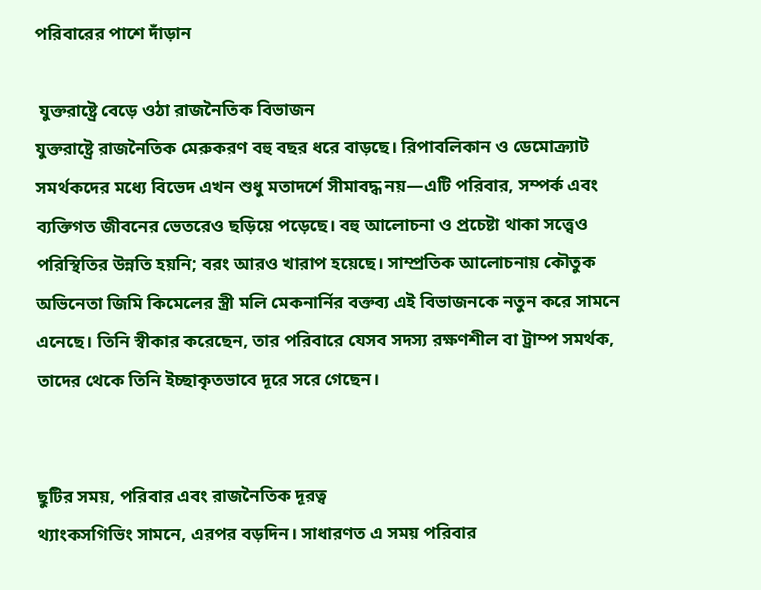পরিবারের পাশে দাঁড়ান

 যুক্তরাষ্ট্রে বেড়ে ওঠা রাজনৈতিক বিভাজন
যুক্তরাষ্ট্রে রাজনৈতিক মেরুকরণ বহু বছর ধরে বাড়ছে। রিপাবলিকান ও ডেমোক্র্যাট সমর্থকদের মধ্যে বিভেদ এখন শুধু মতাদর্শে সীমাবদ্ধ নয়—এটি পরিবার, সম্পর্ক এবং ব্যক্তিগত জীবনের ভেতরেও ছড়িয়ে পড়েছে। বহু আলোচনা ও প্রচেষ্টা থাকা সত্ত্বেও পরিস্থিতির উন্নতি হয়নি; বরং আরও খারাপ হয়েছে। সাম্প্রতিক আলোচনায় কৌতুক অভিনেতা জিমি কিমেলের স্ত্রী মলি মেকনার্নির বক্তব্য এই বিভাজনকে নতুন করে সামনে এনেছে। তিনি স্বীকার করেছেন, তার পরিবারে যেসব সদস্য রক্ষণশীল বা ট্রাম্প সমর্থক, তাদের থেকে তিনি ইচ্ছাকৃতভাবে দূরে সরে গেছেন।


ছুটির সময়, পরিবার এবং রাজনৈতিক দূরত্ব
থ্যাংকসগিভিং সামনে, এরপর বড়দিন। সাধারণত এ সময় পরিবার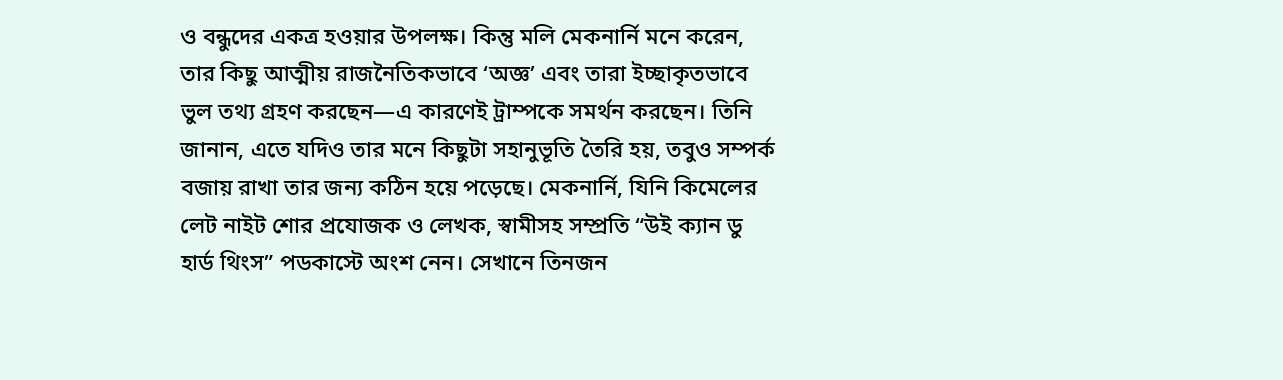ও বন্ধুদের একত্র হওয়ার উপলক্ষ। কিন্তু মলি মেকনার্নি মনে করেন, তার কিছু আত্মীয় রাজনৈতিকভাবে ‘অজ্ঞ’ এবং তারা ইচ্ছাকৃতভাবে ভুল তথ্য গ্রহণ করছেন—এ কারণেই ট্রাম্পকে সমর্থন করছেন। তিনি জানান, এতে যদিও তার মনে কিছুটা সহানুভূতি তৈরি হয়, তবুও সম্পর্ক বজায় রাখা তার জন্য কঠিন হয়ে পড়েছে। মেকনার্নি, যিনি কিমেলের লেট নাইট শোর প্রযোজক ও লেখক, স্বামীসহ সম্প্রতি “উই ক্যান ডু হার্ড থিংস” পডকাস্টে অংশ নেন। সেখানে তিনজন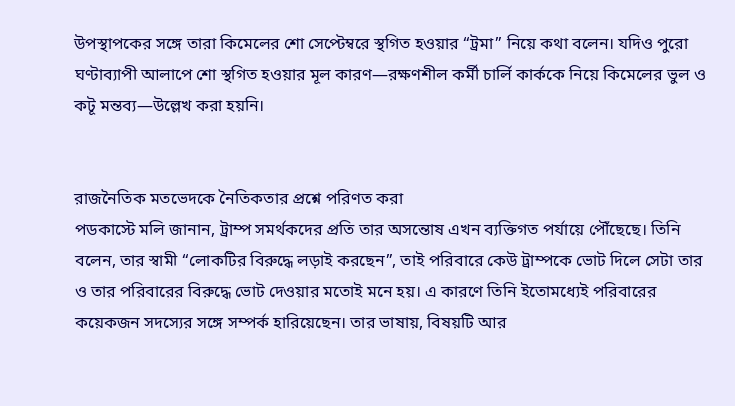উপস্থাপকের সঙ্গে তারা কিমেলের শো সেপ্টেম্বরে স্থগিত হওয়ার “ট্রমা” নিয়ে কথা বলেন। যদিও পুরো ঘণ্টাব্যাপী আলাপে শো স্থগিত হওয়ার মূল কারণ—রক্ষণশীল কর্মী চার্লি কার্ককে নিয়ে কিমেলের ভুল ও কটূ মন্তব্য—উল্লেখ করা হয়নি।


রাজনৈতিক মতভেদকে নৈতিকতার প্রশ্নে পরিণত করা
পডকাস্টে মলি জানান, ট্রাম্প সমর্থকদের প্রতি তার অসন্তোষ এখন ব্যক্তিগত পর্যায়ে পৌঁছেছে। তিনি বলেন, তার স্বামী “লোকটির বিরুদ্ধে লড়াই করছেন”, তাই পরিবারে কেউ ট্রাম্পকে ভোট দিলে সেটা তার ও তার পরিবারের বিরুদ্ধে ভোট দেওয়ার মতোই মনে হয়। এ কারণে তিনি ইতোমধ্যেই পরিবারের কয়েকজন সদস্যের সঙ্গে সম্পর্ক হারিয়েছেন। তার ভাষায়, বিষয়টি আর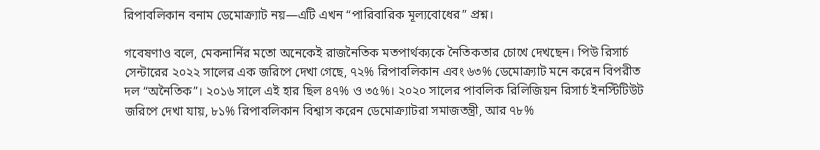রিপাবলিকান বনাম ডেমোক্র্যাট নয়—এটি এখন “পারিবারিক মূল্যবোধের” প্রশ্ন।

গবেষণাও বলে, মেকনার্নির মতো অনেকেই রাজনৈতিক মতপার্থক্যকে নৈতিকতার চোখে দেখছেন। পিউ রিসার্চ সেন্টারের ২০২২ সালের এক জরিপে দেখা গেছে, ৭২% রিপাবলিকান এবং ৬৩% ডেমোক্র্যাট মনে করেন বিপরীত দল “অনৈতিক”। ২০১৬ সালে এই হার ছিল ৪৭% ও ৩৫%। ২০২০ সালের পাবলিক রিলিজিয়ন রিসার্চ ইনস্টিটিউট জরিপে দেখা যায়, ৮১% রিপাবলিকান বিশ্বাস করেন ডেমোক্র্যাটরা সমাজতন্ত্রী, আর ৭৮%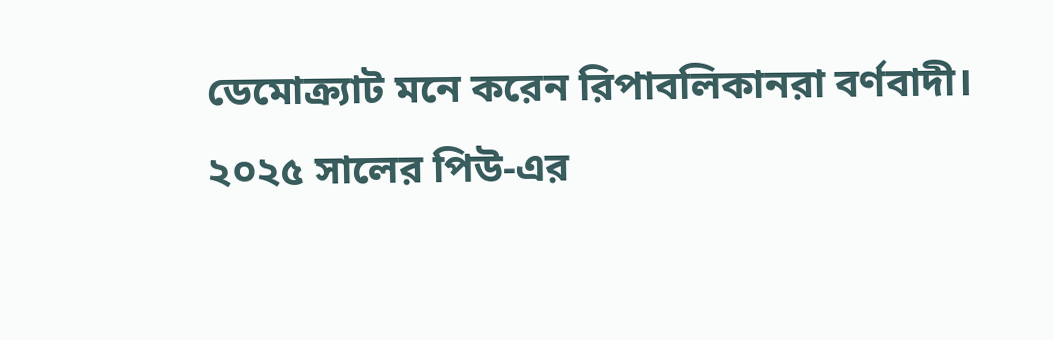ডেমোক্র্যাট মনে করেন রিপাবলিকানরা বর্ণবাদী। ২০২৫ সালের পিউ-এর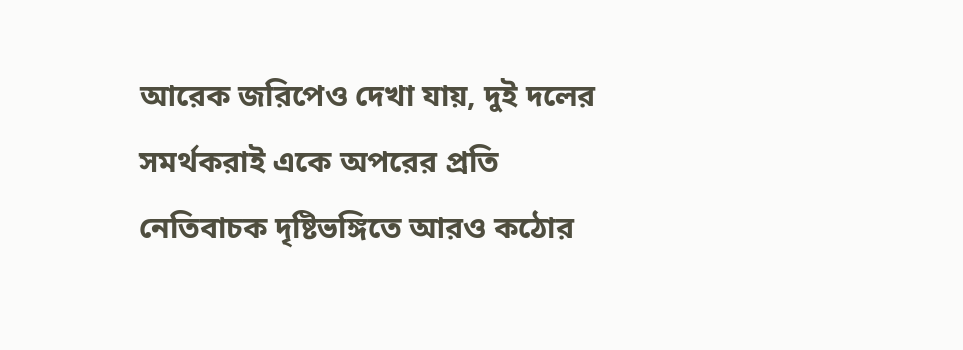আরেক জরিপেও দেখা যায়, দুই দলের সমর্থকরাই একে অপরের প্রতি নেতিবাচক দৃষ্টিভঙ্গিতে আরও কঠোর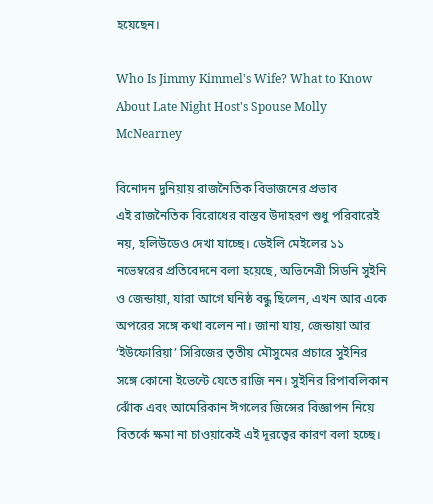হয়েছেন।

Who Is Jimmy Kimmel's Wife? What to Know About Late Night Host's Spouse Molly McNearney

বিনোদন দুনিয়ায় রাজনৈতিক বিভাজনের প্রভাব
এই রাজনৈতিক বিরোধের বাস্তব উদাহরণ শুধু পরিবারেই নয়, হলিউডেও দেখা যাচ্ছে। ডেইলি মেইলের ১১ নভেম্বরের প্রতিবেদনে বলা হয়েছে, অভিনেত্রী সিডনি সুইনি ও জেন্ডায়া, যারা আগে ঘনিষ্ঠ বন্ধু ছিলেন, এখন আর একে অপরের সঙ্গে কথা বলেন না। জানা যায়, জেন্ডায়া আর ‘ইউফোরিয়া’ সিরিজের তৃতীয় মৌসুমের প্রচারে সুইনির সঙ্গে কোনো ইভেন্টে যেতে রাজি নন। সুইনির রিপাবলিকান ঝোঁক এবং আমেরিকান ঈগলের জিন্সের বিজ্ঞাপন নিয়ে বিতর্কে ক্ষমা না চাওয়াকেই এই দূরত্বের কারণ বলা হচ্ছে।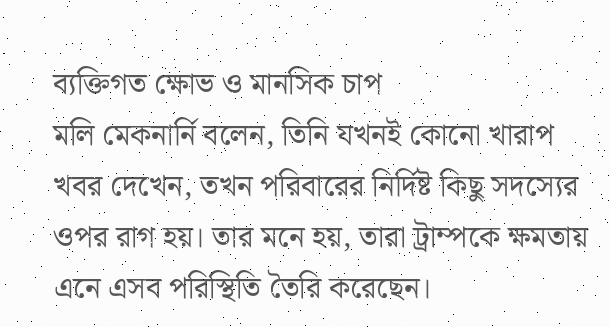ব্যক্তিগত ক্ষোভ ও মানসিক চাপ
মলি মেকনার্নি বলেন, তিনি যখনই কোনো খারাপ খবর দেখেন, তখন পরিবারের নির্দিষ্ট কিছু সদস্যের ওপর রাগ হয়। তার মনে হয়, তারা ট্রাম্পকে ক্ষমতায় এনে এসব পরিস্থিতি তৈরি করেছেন।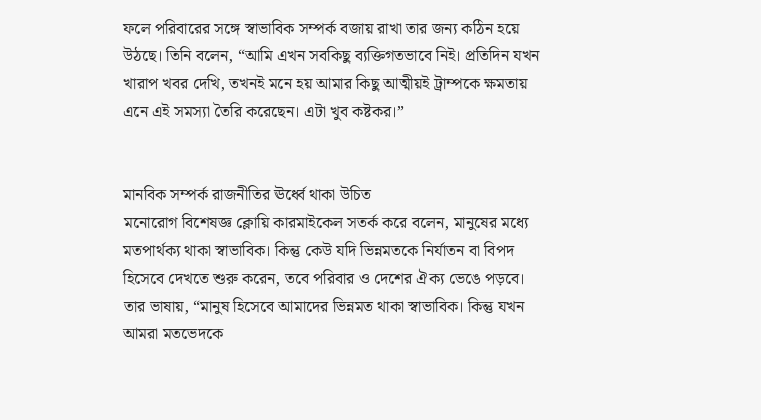ফলে পরিবারের সঙ্গে স্বাভাবিক সম্পর্ক বজায় রাখা তার জন্য কঠিন হয়ে উঠছে। তিনি বলেন, “আমি এখন সবকিছু ব্যক্তিগতভাবে নিই। প্রতিদিন যখন খারাপ খবর দেখি, তখনই মনে হয় আমার কিছু আত্মীয়ই ট্রাম্পকে ক্ষমতায় এনে এই সমস্যা তৈরি করেছেন। এটা খুব কষ্টকর।”


মানবিক সম্পর্ক রাজনীতির ঊর্ধ্বে থাকা উচিত
মনোরোগ বিশেষজ্ঞ ক্লোয়ি কারমাইকেল সতর্ক করে বলেন, মানুষের মধ্যে মতপার্থক্য থাকা স্বাভাবিক। কিন্তু কেউ যদি ভিন্নমতকে নির্যাতন বা বিপদ হিসেবে দেখতে শুরু করেন, তবে পরিবার ও দেশের ঐক্য ভেঙে পড়বে। তার ভাষায়, “মানুষ হিসেবে আমাদের ভিন্নমত থাকা স্বাভাবিক। কিন্তু যখন আমরা মতভেদকে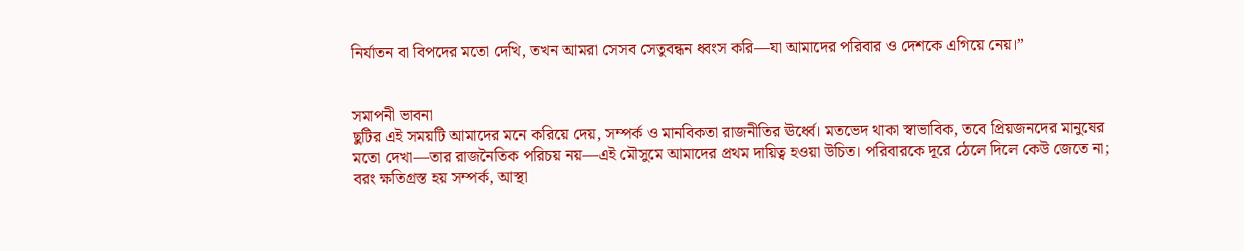নির্যাতন বা বিপদের মতো দেখি, তখন আমরা সেসব সেতুবন্ধন ধ্বংস করি—যা আমাদের পরিবার ও দেশকে এগিয়ে নেয়।”


সমাপনী ভাবনা
ছুটির এই সময়টি আমাদের মনে করিয়ে দেয়, সম্পর্ক ও মানবিকতা রাজনীতির ঊর্ধ্বে। মতভেদ থাকা স্বাভাবিক, তবে প্রিয়জনদের মানুষের মতো দেখা—তার রাজনৈতিক পরিচয় নয়—এই মৌসুমে আমাদের প্রথম দায়িত্ব হওয়া উচিত। পরিবারকে দূরে ঠেলে দিলে কেউ জেতে না; বরং ক্ষতিগ্রস্ত হয় সম্পর্ক, আস্থা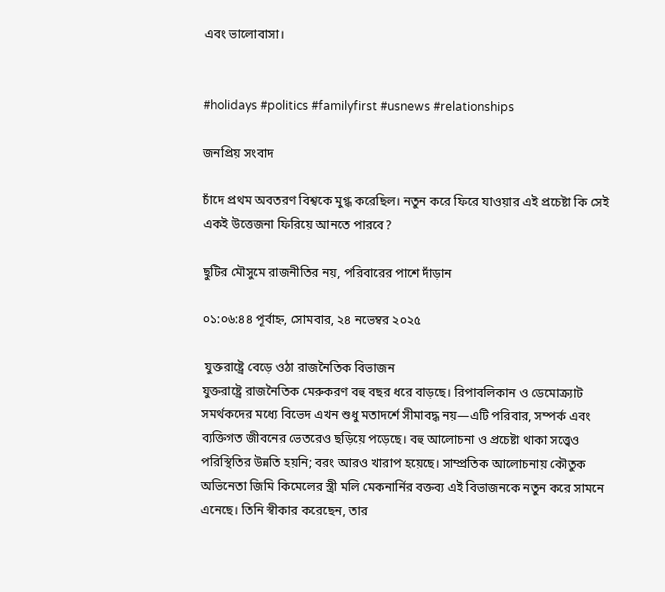এবং ভালোবাসা।


#holidays #politics #familyfirst #usnews #relationships

জনপ্রিয় সংবাদ

চাঁদে প্রথম অবতরণ বিশ্বকে মুগ্ধ করেছিল। নতুন করে ফিরে যাওয়ার এই প্রচেষ্টা কি সেই একই উত্তেজনা ফিরিয়ে আনতে পারবে?

ছুটির মৌসুমে রাজনীতির নয়, পরিবারের পাশে দাঁড়ান

০১:০৬:৪৪ পূর্বাহ্ন, সোমবার, ২৪ নভেম্বর ২০২৫

 যুক্তরাষ্ট্রে বেড়ে ওঠা রাজনৈতিক বিভাজন
যুক্তরাষ্ট্রে রাজনৈতিক মেরুকরণ বহু বছর ধরে বাড়ছে। রিপাবলিকান ও ডেমোক্র্যাট সমর্থকদের মধ্যে বিভেদ এখন শুধু মতাদর্শে সীমাবদ্ধ নয়—এটি পরিবার, সম্পর্ক এবং ব্যক্তিগত জীবনের ভেতরেও ছড়িয়ে পড়েছে। বহু আলোচনা ও প্রচেষ্টা থাকা সত্ত্বেও পরিস্থিতির উন্নতি হয়নি; বরং আরও খারাপ হয়েছে। সাম্প্রতিক আলোচনায় কৌতুক অভিনেতা জিমি কিমেলের স্ত্রী মলি মেকনার্নির বক্তব্য এই বিভাজনকে নতুন করে সামনে এনেছে। তিনি স্বীকার করেছেন, তার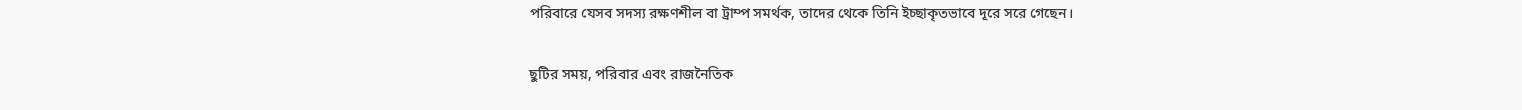পরিবারে যেসব সদস্য রক্ষণশীল বা ট্রাম্প সমর্থক, তাদের থেকে তিনি ইচ্ছাকৃতভাবে দূরে সরে গেছেন।


ছুটির সময়, পরিবার এবং রাজনৈতিক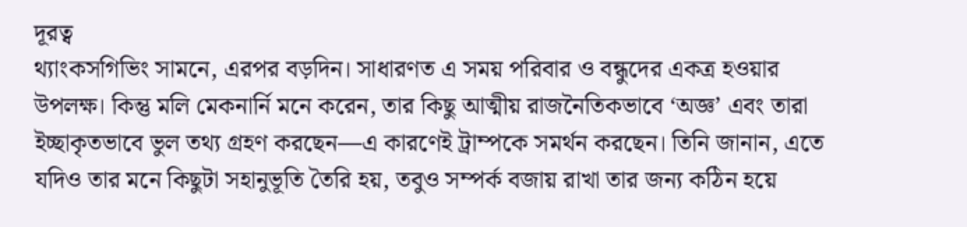দূরত্ব
থ্যাংকসগিভিং সামনে, এরপর বড়দিন। সাধারণত এ সময় পরিবার ও বন্ধুদের একত্র হওয়ার উপলক্ষ। কিন্তু মলি মেকনার্নি মনে করেন, তার কিছু আত্মীয় রাজনৈতিকভাবে ‘অজ্ঞ’ এবং তারা ইচ্ছাকৃতভাবে ভুল তথ্য গ্রহণ করছেন—এ কারণেই ট্রাম্পকে সমর্থন করছেন। তিনি জানান, এতে যদিও তার মনে কিছুটা সহানুভূতি তৈরি হয়, তবুও সম্পর্ক বজায় রাখা তার জন্য কঠিন হয়ে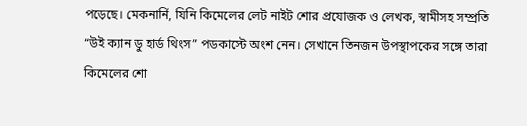পড়েছে। মেকনার্নি, যিনি কিমেলের লেট নাইট শোর প্রযোজক ও লেখক, স্বামীসহ সম্প্রতি “উই ক্যান ডু হার্ড থিংস” পডকাস্টে অংশ নেন। সেখানে তিনজন উপস্থাপকের সঙ্গে তারা কিমেলের শো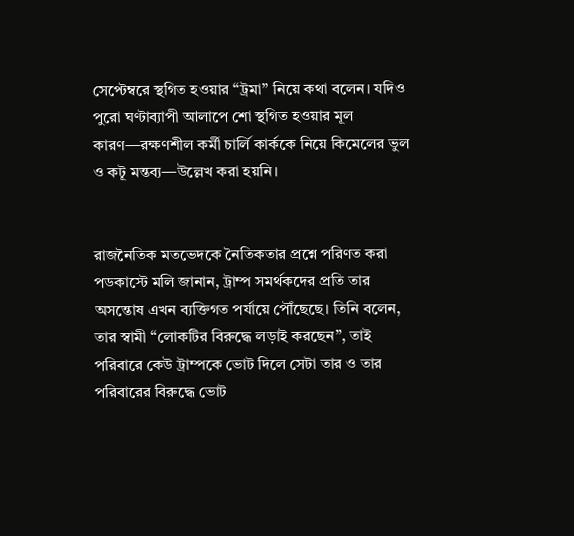সেপ্টেম্বরে স্থগিত হওয়ার “ট্রমা” নিয়ে কথা বলেন। যদিও পুরো ঘণ্টাব্যাপী আলাপে শো স্থগিত হওয়ার মূল কারণ—রক্ষণশীল কর্মী চার্লি কার্ককে নিয়ে কিমেলের ভুল ও কটূ মন্তব্য—উল্লেখ করা হয়নি।


রাজনৈতিক মতভেদকে নৈতিকতার প্রশ্নে পরিণত করা
পডকাস্টে মলি জানান, ট্রাম্প সমর্থকদের প্রতি তার অসন্তোষ এখন ব্যক্তিগত পর্যায়ে পৌঁছেছে। তিনি বলেন, তার স্বামী “লোকটির বিরুদ্ধে লড়াই করছেন”, তাই পরিবারে কেউ ট্রাম্পকে ভোট দিলে সেটা তার ও তার পরিবারের বিরুদ্ধে ভোট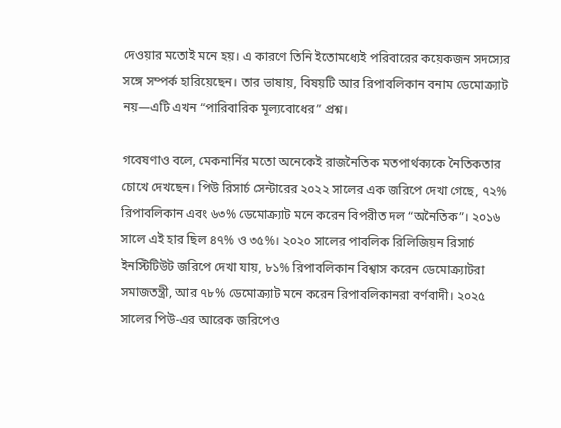দেওয়ার মতোই মনে হয়। এ কারণে তিনি ইতোমধ্যেই পরিবারের কয়েকজন সদস্যের সঙ্গে সম্পর্ক হারিয়েছেন। তার ভাষায়, বিষয়টি আর রিপাবলিকান বনাম ডেমোক্র্যাট নয়—এটি এখন “পারিবারিক মূল্যবোধের” প্রশ্ন।

গবেষণাও বলে, মেকনার্নির মতো অনেকেই রাজনৈতিক মতপার্থক্যকে নৈতিকতার চোখে দেখছেন। পিউ রিসার্চ সেন্টারের ২০২২ সালের এক জরিপে দেখা গেছে, ৭২% রিপাবলিকান এবং ৬৩% ডেমোক্র্যাট মনে করেন বিপরীত দল “অনৈতিক”। ২০১৬ সালে এই হার ছিল ৪৭% ও ৩৫%। ২০২০ সালের পাবলিক রিলিজিয়ন রিসার্চ ইনস্টিটিউট জরিপে দেখা যায়, ৮১% রিপাবলিকান বিশ্বাস করেন ডেমোক্র্যাটরা সমাজতন্ত্রী, আর ৭৮% ডেমোক্র্যাট মনে করেন রিপাবলিকানরা বর্ণবাদী। ২০২৫ সালের পিউ-এর আরেক জরিপেও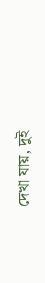দেখা যায়, দুই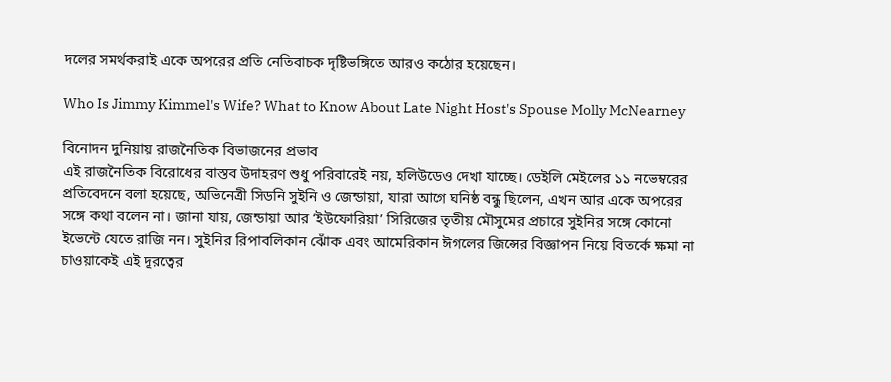দলের সমর্থকরাই একে অপরের প্রতি নেতিবাচক দৃষ্টিভঙ্গিতে আরও কঠোর হয়েছেন।

Who Is Jimmy Kimmel's Wife? What to Know About Late Night Host's Spouse Molly McNearney

বিনোদন দুনিয়ায় রাজনৈতিক বিভাজনের প্রভাব
এই রাজনৈতিক বিরোধের বাস্তব উদাহরণ শুধু পরিবারেই নয়, হলিউডেও দেখা যাচ্ছে। ডেইলি মেইলের ১১ নভেম্বরের প্রতিবেদনে বলা হয়েছে, অভিনেত্রী সিডনি সুইনি ও জেন্ডায়া, যারা আগে ঘনিষ্ঠ বন্ধু ছিলেন, এখন আর একে অপরের সঙ্গে কথা বলেন না। জানা যায়, জেন্ডায়া আর ‘ইউফোরিয়া’ সিরিজের তৃতীয় মৌসুমের প্রচারে সুইনির সঙ্গে কোনো ইভেন্টে যেতে রাজি নন। সুইনির রিপাবলিকান ঝোঁক এবং আমেরিকান ঈগলের জিন্সের বিজ্ঞাপন নিয়ে বিতর্কে ক্ষমা না চাওয়াকেই এই দূরত্বের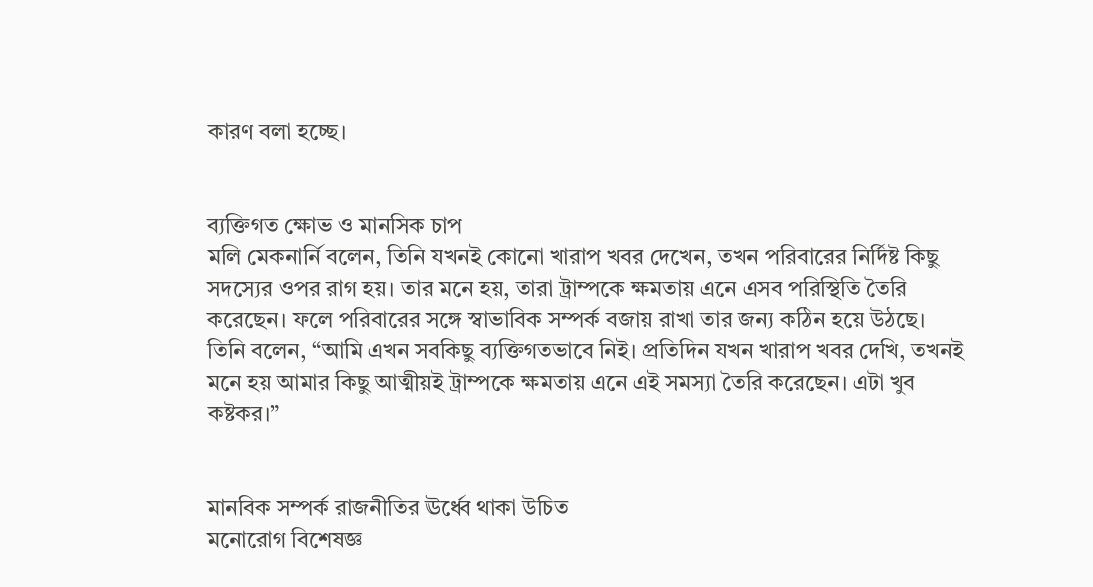কারণ বলা হচ্ছে।


ব্যক্তিগত ক্ষোভ ও মানসিক চাপ
মলি মেকনার্নি বলেন, তিনি যখনই কোনো খারাপ খবর দেখেন, তখন পরিবারের নির্দিষ্ট কিছু সদস্যের ওপর রাগ হয়। তার মনে হয়, তারা ট্রাম্পকে ক্ষমতায় এনে এসব পরিস্থিতি তৈরি করেছেন। ফলে পরিবারের সঙ্গে স্বাভাবিক সম্পর্ক বজায় রাখা তার জন্য কঠিন হয়ে উঠছে। তিনি বলেন, “আমি এখন সবকিছু ব্যক্তিগতভাবে নিই। প্রতিদিন যখন খারাপ খবর দেখি, তখনই মনে হয় আমার কিছু আত্মীয়ই ট্রাম্পকে ক্ষমতায় এনে এই সমস্যা তৈরি করেছেন। এটা খুব কষ্টকর।”


মানবিক সম্পর্ক রাজনীতির ঊর্ধ্বে থাকা উচিত
মনোরোগ বিশেষজ্ঞ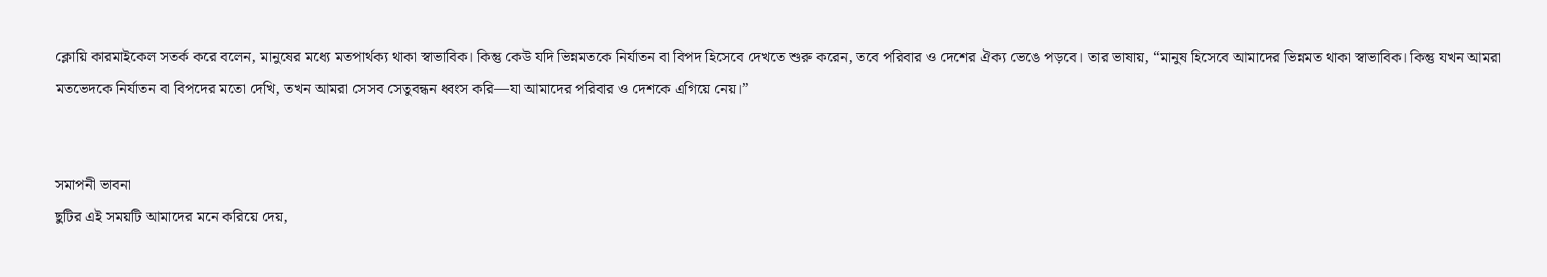ক্লোয়ি কারমাইকেল সতর্ক করে বলেন, মানুষের মধ্যে মতপার্থক্য থাকা স্বাভাবিক। কিন্তু কেউ যদি ভিন্নমতকে নির্যাতন বা বিপদ হিসেবে দেখতে শুরু করেন, তবে পরিবার ও দেশের ঐক্য ভেঙে পড়বে। তার ভাষায়, “মানুষ হিসেবে আমাদের ভিন্নমত থাকা স্বাভাবিক। কিন্তু যখন আমরা মতভেদকে নির্যাতন বা বিপদের মতো দেখি, তখন আমরা সেসব সেতুবন্ধন ধ্বংস করি—যা আমাদের পরিবার ও দেশকে এগিয়ে নেয়।”


সমাপনী ভাবনা
ছুটির এই সময়টি আমাদের মনে করিয়ে দেয়,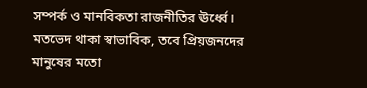সম্পর্ক ও মানবিকতা রাজনীতির ঊর্ধ্বে। মতভেদ থাকা স্বাভাবিক, তবে প্রিয়জনদের মানুষের মতো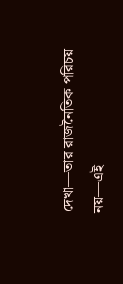দেখা—তার রাজনৈতিক পরিচয় নয়—এই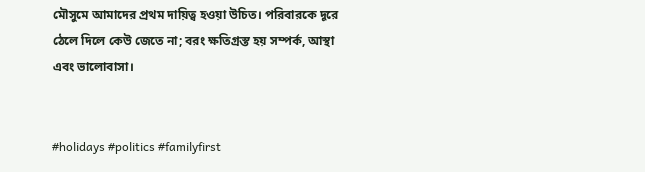মৌসুমে আমাদের প্রথম দায়িত্ব হওয়া উচিত। পরিবারকে দূরে ঠেলে দিলে কেউ জেতে না; বরং ক্ষতিগ্রস্ত হয় সম্পর্ক, আস্থা এবং ভালোবাসা।


#holidays #politics #familyfirst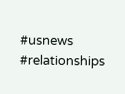#usnews #relationships